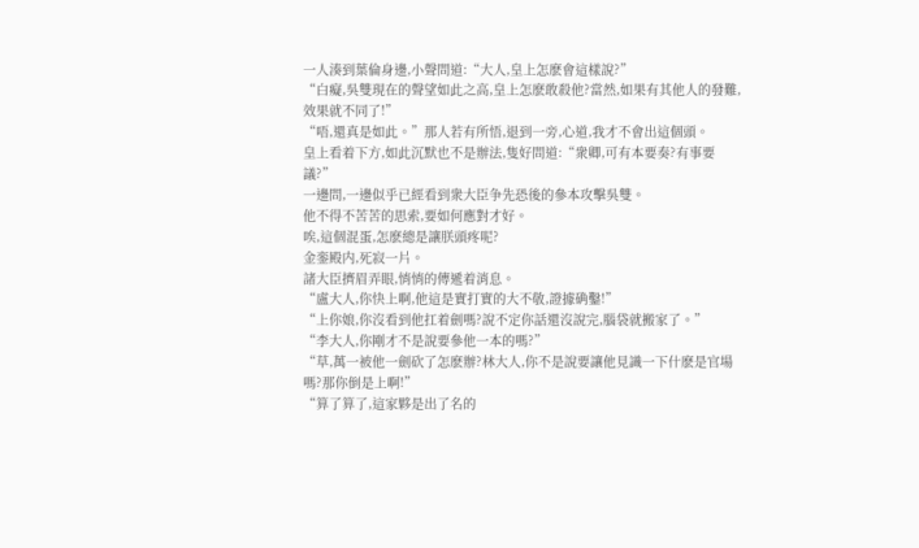一人湊到葉倫身邊,小聲問道:“大人,皇上怎麽會這樣說?”
“白癡,吳雙現在的聲望如此之高,皇上怎麽敢殺他?當然,如果有其他人的發難,效果就不同了!”
“唔,還真是如此。”那人若有所悟,退到一旁,心道,我才不會出這個頭。
皇上看着下方,如此沉默也不是辦法,隻好問道:“衆卿,可有本要奏?有事要議?”
一邊問,一邊似乎已經看到衆大臣争先恐後的參本攻擊吳雙。
他不得不苦苦的思索,要如何應對才好。
唉,這個混蛋,怎麽總是讓朕頭疼呢?
金銮殿内,死寂一片。
諸大臣擠眉弄眼,悄悄的傳遞着消息。
“盧大人,你快上啊,他這是實打實的大不敬,證據确鑿!”
“上你娘,你沒看到他扛着劍嗎?說不定你話還沒說完,腦袋就搬家了。”
“李大人,你剛才不是說要參他一本的嗎?”
“草,萬一被他一劍砍了怎麽辦?林大人,你不是說要讓他見識一下什麽是官場嗎?那你倒是上啊!”
“算了算了,這家夥是出了名的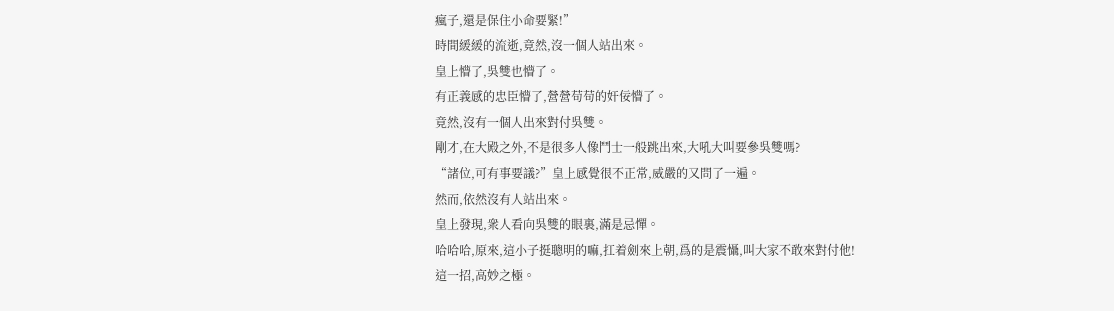瘋子,還是保住小命要緊!”
時間緩緩的流逝,竟然,沒一個人站出來。
皇上懵了,吳雙也懵了。
有正義感的忠臣懵了,營營苟苟的奸佞懵了。
竟然,沒有一個人出來對付吳雙。
剛才,在大殿之外,不是很多人像鬥士一般跳出來,大吼大叫要參吳雙嗎?
“諸位,可有事要議?”皇上感覺很不正常,威嚴的又問了一遍。
然而,依然沒有人站出來。
皇上發現,衆人看向吳雙的眼裏,滿是忌憚。
哈哈哈,原來,這小子挺聰明的嘛,扛着劍來上朝,爲的是震懾,叫大家不敢來對付他!
這一招,高妙之極。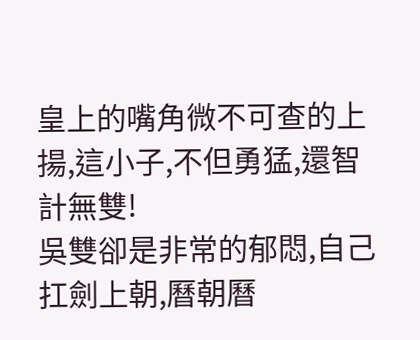皇上的嘴角微不可查的上揚,這小子,不但勇猛,還智計無雙!
吳雙卻是非常的郁悶,自己扛劍上朝,曆朝曆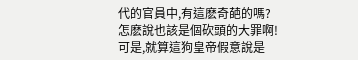代的官員中,有這麽奇葩的嗎?
怎麽說也該是個砍頭的大罪啊!
可是,就算這狗皇帝假意說是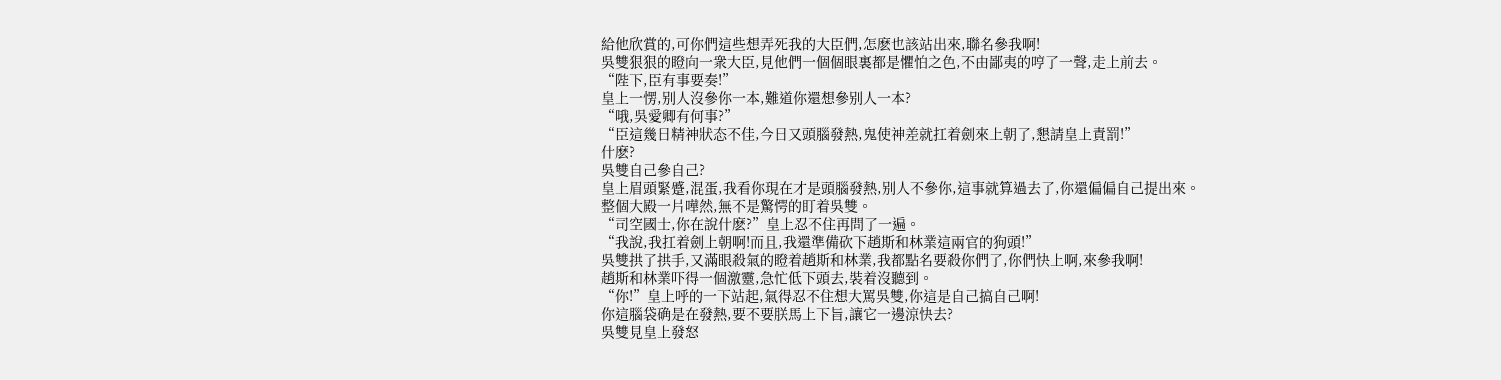給他欣賞的,可你們這些想弄死我的大臣們,怎麽也該站出來,聯名參我啊!
吳雙狠狠的瞪向一衆大臣,見他們一個個眼裏都是懼怕之色,不由鄙夷的哼了一聲,走上前去。
“陛下,臣有事要奏!”
皇上一愣,别人沒參你一本,難道你還想參别人一本?
“哦,吳愛卿有何事?”
“臣這幾日精神狀态不佳,今日又頭腦發熱,鬼使神差就扛着劍來上朝了,懇請皇上責罰!”
什麽?
吳雙自己參自己?
皇上眉頭緊蹙,混蛋,我看你現在才是頭腦發熱,别人不參你,這事就算過去了,你還偏偏自己提出來。
整個大殿一片嘩然,無不是驚愕的盯着吳雙。
“司空國士,你在說什麽?”皇上忍不住再問了一遍。
“我說,我扛着劍上朝啊!而且,我還準備砍下趙斯和林業這兩官的狗頭!”
吳雙拱了拱手,又滿眼殺氣的瞪着趙斯和林業,我都點名要殺你們了,你們快上啊,來參我啊!
趙斯和林業吓得一個激靈,急忙低下頭去,裝着沒聽到。
“你!”皇上呼的一下站起,氣得忍不住想大罵吳雙,你這是自己搞自己啊!
你這腦袋确是在發熱,要不要朕馬上下旨,讓它一邊涼快去?
吳雙見皇上發怒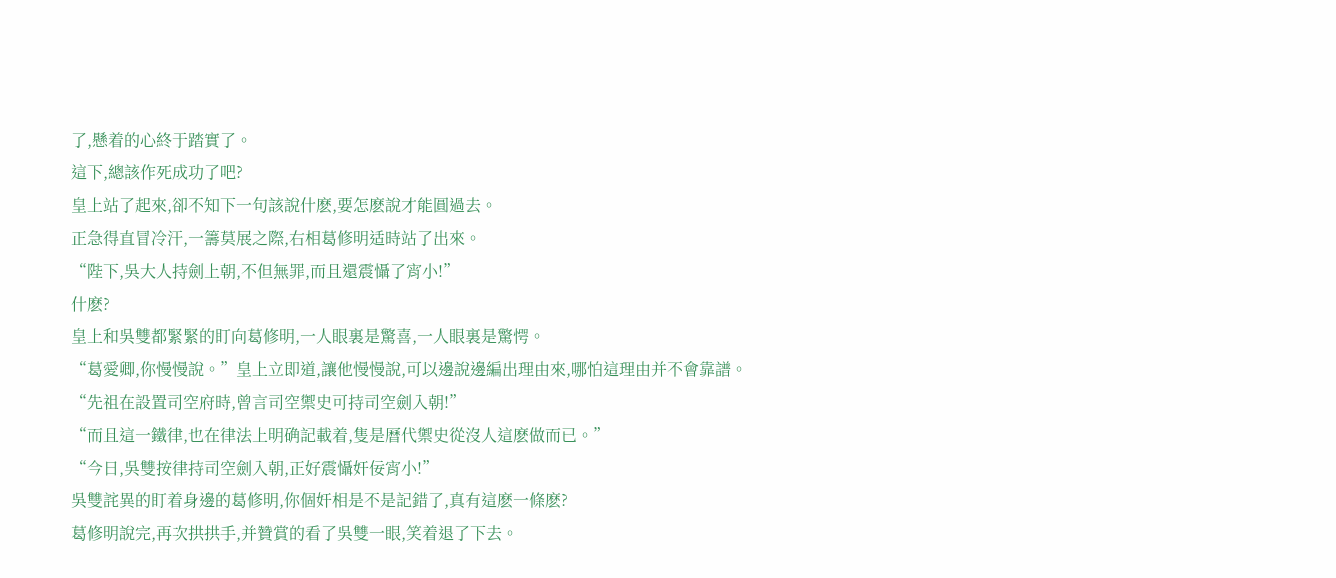了,懸着的心終于踏實了。
這下,總該作死成功了吧?
皇上站了起來,卻不知下一句該說什麽,要怎麽說才能圓過去。
正急得直冒冷汗,一籌莫展之際,右相葛修明适時站了出來。
“陛下,吳大人持劍上朝,不但無罪,而且還震懾了宵小!”
什麽?
皇上和吳雙都緊緊的盯向葛修明,一人眼裏是驚喜,一人眼裏是驚愕。
“葛愛卿,你慢慢說。”皇上立即道,讓他慢慢說,可以邊說邊編出理由來,哪怕這理由并不會靠譜。
“先祖在設置司空府時,曾言司空禦史可持司空劍入朝!”
“而且這一鐵律,也在律法上明确記載着,隻是曆代禦史從沒人這麽做而已。”
“今日,吳雙按律持司空劍入朝,正好震懾奸佞宵小!”
吳雙詫異的盯着身邊的葛修明,你個奸相是不是記錯了,真有這麽一條麽?
葛修明說完,再次拱拱手,并贊賞的看了吳雙一眼,笑着退了下去。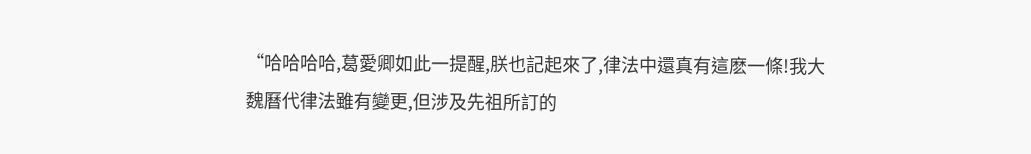“哈哈哈哈,葛愛卿如此一提醒,朕也記起來了,律法中還真有這麽一條!我大魏曆代律法雖有變更,但涉及先祖所訂的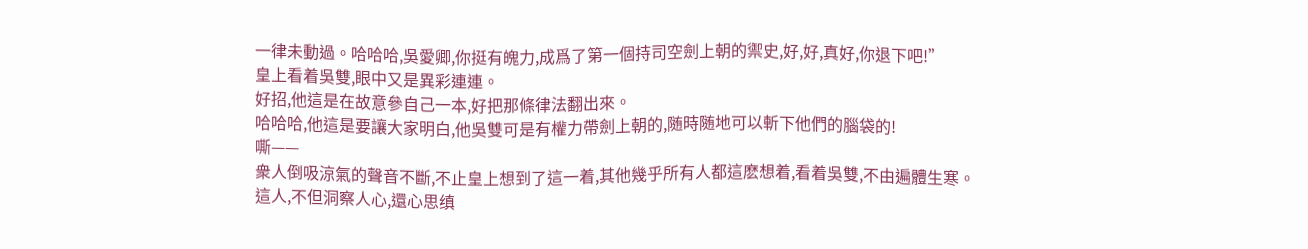一律未動過。哈哈哈,吳愛卿,你挺有魄力,成爲了第一個持司空劍上朝的禦史,好,好,真好,你退下吧!”
皇上看着吳雙,眼中又是異彩連連。
好招,他這是在故意參自己一本,好把那條律法翻出來。
哈哈哈,他這是要讓大家明白,他吳雙可是有權力帶劍上朝的,随時随地可以斬下他們的腦袋的!
嘶——
衆人倒吸涼氣的聲音不斷,不止皇上想到了這一着,其他幾乎所有人都這麽想着,看着吳雙,不由遍體生寒。
這人,不但洞察人心,還心思缜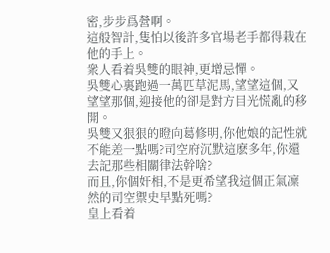密,步步爲營啊。
這般智計,隻怕以後許多官場老手都得栽在他的手上。
衆人看着吳雙的眼神,更增忌憚。
吳雙心裏跑過一萬匹草泥馬,望望這個,又望望那個,迎接他的卻是對方目光慌亂的移開。
吳雙又狠狠的瞪向葛修明,你他娘的記性就不能差一點嗎?司空府沉默這麽多年,你還去記那些相關律法幹啥?
而且,你個奸相,不是更希望我這個正氣凜然的司空禦史早點死嗎?
皇上看着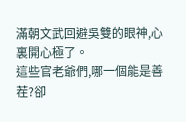滿朝文武回避吳雙的眼神,心裏開心極了。
這些官老爺們,哪一個能是善茬?卻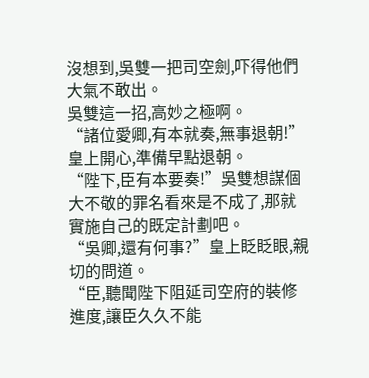沒想到,吳雙一把司空劍,吓得他們大氣不敢出。
吳雙這一招,高妙之極啊。
“諸位愛卿,有本就奏,無事退朝!”皇上開心,準備早點退朝。
“陛下,臣有本要奏!”吳雙想謀個大不敬的罪名看來是不成了,那就實施自己的既定計劃吧。
“吳卿,還有何事?”皇上眨眨眼,親切的問道。
“臣,聽聞陛下阻延司空府的裝修進度,讓臣久久不能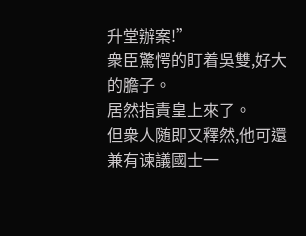升堂辦案!”
衆臣驚愕的盯着吳雙,好大的膽子。
居然指責皇上來了。
但衆人随即又釋然,他可還兼有谏議國士一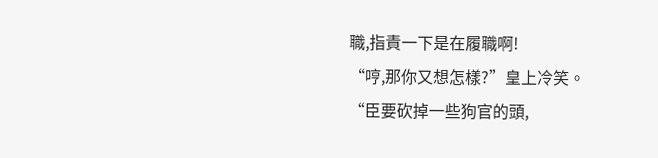職,指責一下是在履職啊!
“哼,那你又想怎樣?”皇上冷笑。
“臣要砍掉一些狗官的頭,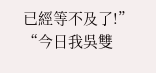已經等不及了!”
“今日我吳雙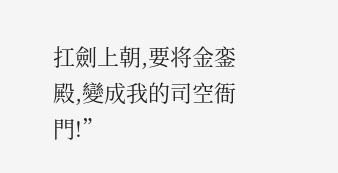扛劍上朝,要将金銮殿,變成我的司空衙門!”